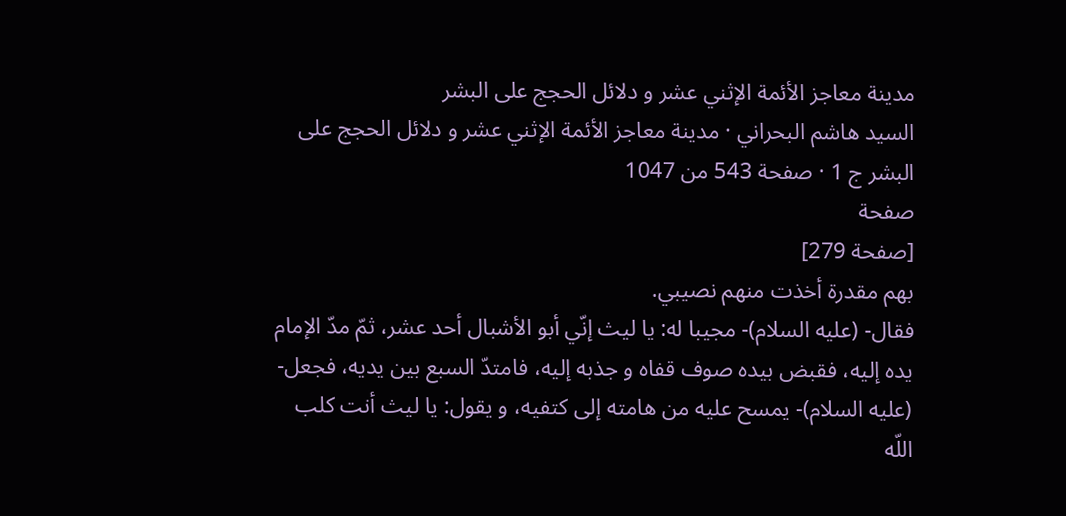مدينة معاجز الأئمة الإثني عشر و دلائل الحجج على البشر
السيد هاشم البحراني · مدينة معاجز الأئمة الإثني عشر و دلائل الحجج على البشر ج 1 · صفحة 543 من 1047
صفحة
[صفحة 279]
بهم مقدرة أخذت منهم نصيبي.
فقال- (عليه السلام)- مجيبا له: يا ليث إنّي أبو الأشبال أحد عشر، ثمّ مدّ الإمام يده إليه، فقبض بيده صوف قفاه و جذبه إليه، فامتدّ السبع بين يديه، فجعل- (عليه السلام)- يمسح عليه من هامته إلى كتفيه، و يقول: يا ليث أنت كلب اللّه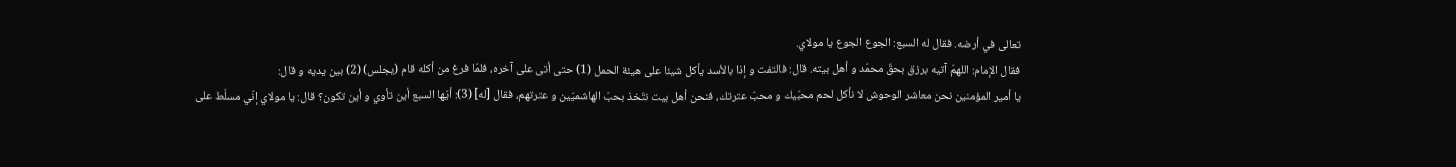تعالى في أرضه. فقال له السبع: الجوع الجوع يا مولاي.
فقال الإمام: اللهمّ آتيه برزق بحقّ محمّد و أهل بيته. قال: فالتفت و إذا بالأسد يأكل شيئا على هيئة الحمل (1) حتى أتى على آخره، فلمّا فرغ من أكله قام (يجلس) (2) بين يديه و قال:
يا أمير المؤمنين نحن معاشر الوحوش لا نأكل لحم محبّيك و محبّ عترتك، فنحن أهل بيت نتّخذ بحبّ الهاشميّين و عترتهم، فقال [له] (3): أيّها السبع أين تأوي و أين تكون؟ قال: يا مولاي إنّي مسلّط على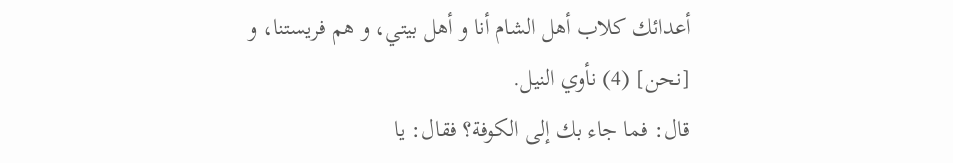أعدائك كلاب أهل الشام أنا و أهل بيتي، و هم فريستنا، و [نحن] (4) نأوي النيل.
قال: فما جاء بك إلى الكوفة؟ فقال: يا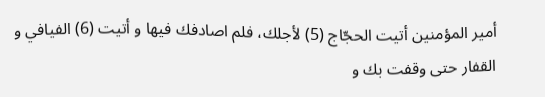أمير المؤمنين أتيت الحجّاج (5) لأجلك، فلم اصادفك فيها و أتيت (6) الفيافي و القفار حتى وقفت بك و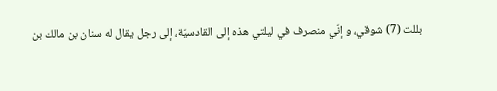بللت (7) شوقي، و إنّي منصرف في ليلتي هذه إلى القادسيّة، إلى رجل يقال له سنان بن مالك بن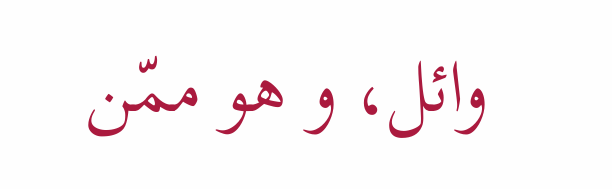وائل، و هو ممّن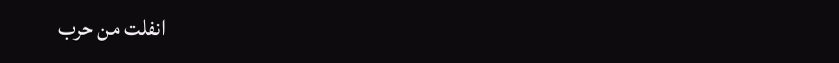انفلت من حرب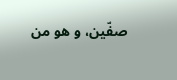صفّين، و هو من